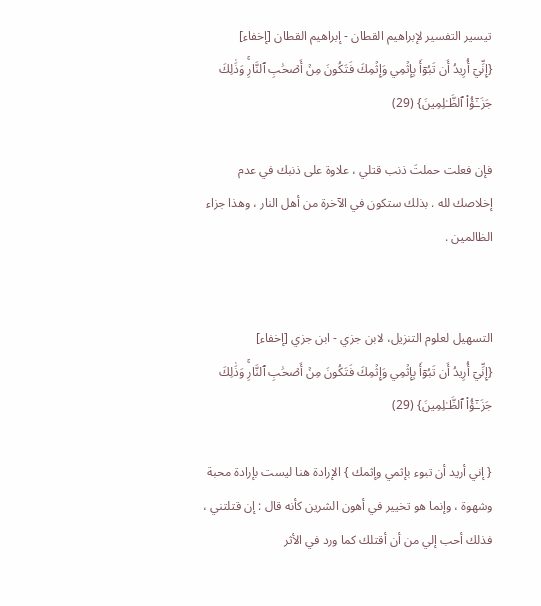تيسير التفسير لإبراهيم القطان - إبراهيم القطان [إخفاء]
{إِنِّيٓ أُرِيدُ أَن تَبُوٓأَ بِإِثۡمِي وَإِثۡمِكَ فَتَكُونَ مِنۡ أَصۡحَٰبِ ٱلنَّارِۚ وَذَٰلِكَ جَزَـٰٓؤُاْ ٱلظَّـٰلِمِينَ} (29)

فإن فعلت حملتَ ذنب قتلي ، علاوة على ذنبك في عدم إخلاصك لله . بذلك ستكون في الآخرة من أهل النار ، وهذا جزاء الظالمين .


التسهيل لعلوم التنزيل، لابن جزي - ابن جزي [إخفاء]
{إِنِّيٓ أُرِيدُ أَن تَبُوٓأَ بِإِثۡمِي وَإِثۡمِكَ فَتَكُونَ مِنۡ أَصۡحَٰبِ ٱلنَّارِۚ وَذَٰلِكَ جَزَـٰٓؤُاْ ٱلظَّـٰلِمِينَ} (29)

{ إني أريد أن تبوء بإثمي وإثمك } الإرادة هنا ليست بإرادة محبة وشهوة ، وإنما هو تخيير في أهون الشرين كأنه قال : إن قتلتني ، فذلك أحب إلي من أن أقتلك كما ورد في الأثر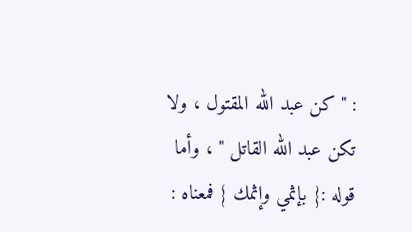: " كن عبد الله المقتول ، ولا تكن عبد الله القاتل " ، وأما قوله :{ بإثمي وإثمك } فمعناه :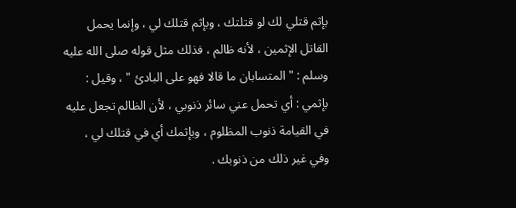بإثم قتلي لك لو قتلتك ، وبإثم قتلك لي ، وإنما يحمل القاتل الإثمين ، لأنه ظالم ، فذلك مثل قوله صلى الله عليه وسلم : " المتسابان ما قالا فهو على البادئ " ، وقيل : بإثمي : أي تحمل عني سائر ذنوبي ، لأن الظالم تجعل عليه في القيامة ذنوب المظلوم ، وبإثمك أي في قتلك لي ، وفي غير ذلك من ذنوبك .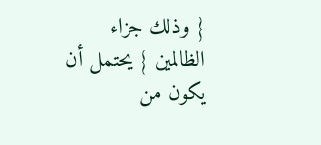{ وذلك جزاء الظالمين } يحتمل أن يكون من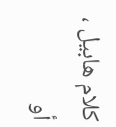كلام هابيل ، أو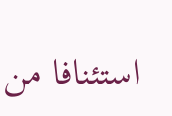استئنافا من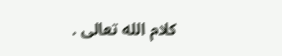كلام الله تعالى .